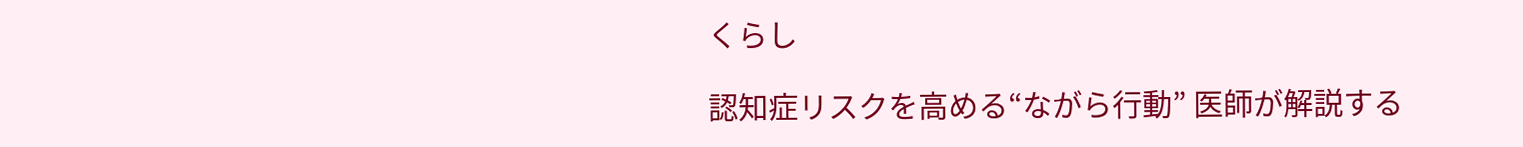くらし

認知症リスクを高める“ながら行動” 医師が解説する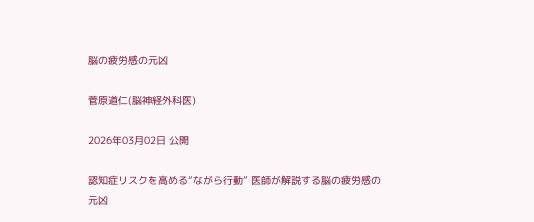脳の疲労感の元凶

菅原道仁(脳神経外科医)

2026年03月02日 公開

認知症リスクを高める“ながら行動” 医師が解説する脳の疲労感の元凶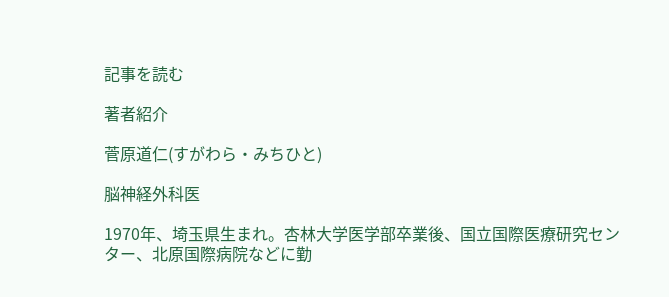記事を読む

著者紹介

菅原道仁(すがわら・みちひと)

脳神経外科医

1970年、埼玉県生まれ。杏林大学医学部卒業後、国立国際医療研究センター、北原国際病院などに勤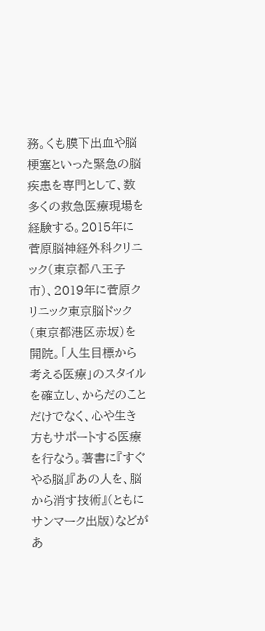務。くも膜下出血や脳梗塞といった緊急の脳疾患を専門として、数多くの救急医療現場を経験する。2015年に菅原脳神経外科クリニック(東京都八王子市)、2019年に菅原クリニック東京脳ドック(東京都港区赤坂)を開院。「人生目標から考える医療」のスタイルを確立し、からだのことだけでなく、心や生き方もサポートする医療を行なう。著書に『すぐやる脳』『あの人を、脳から消す技術』(ともにサンマーク出版)などがあ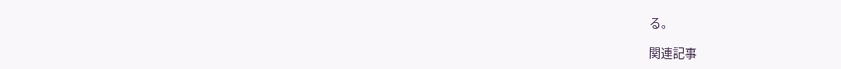る。

関連記事